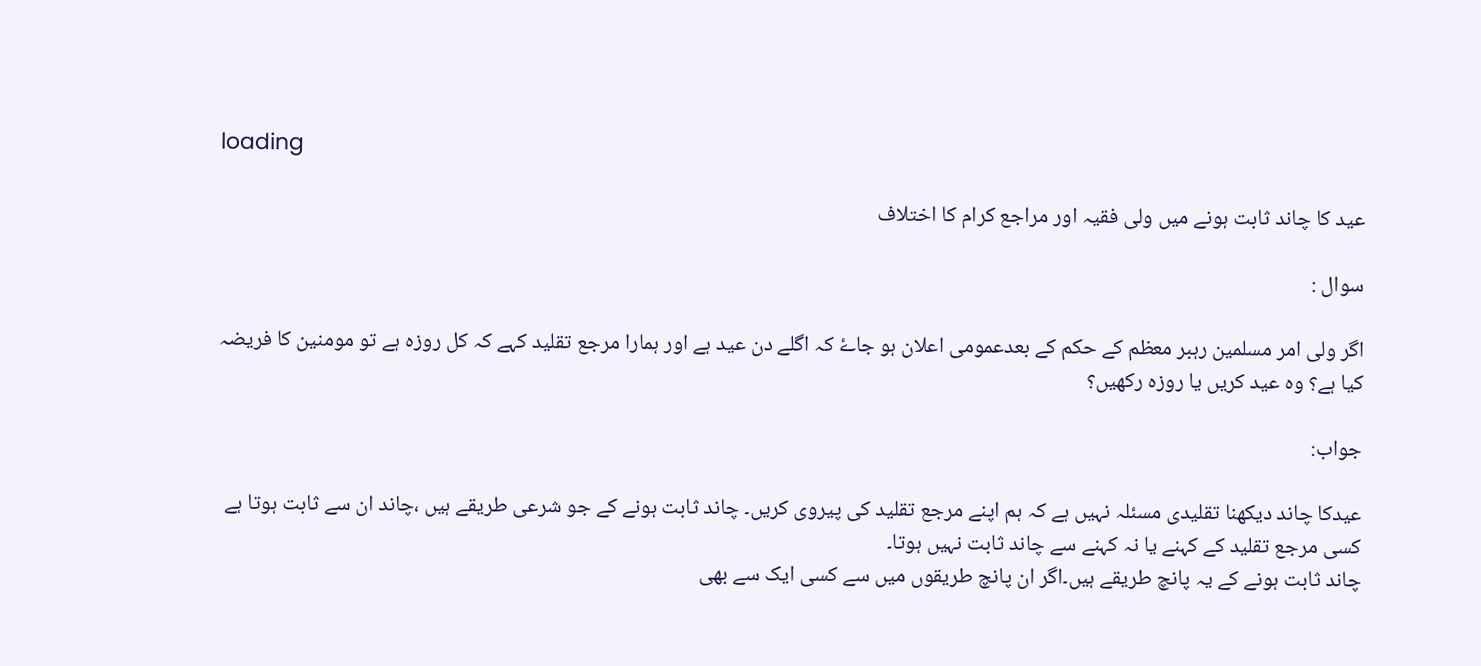loading

عید کا چاند ثابت ہونے میں ولی فقیہ اور مراجع کرام کا اختلاف

سوال :

اگر ولی امر مسلمین رہبر معظم کے حکم کے بعدعمومی اعلان ہو جاۓ کہ اگلے دن عید ہے اور ہمارا مرجع تقلید کہے کہ کل روزہ ہے تو مومنین کا فریضہ کیا ہے؟ وہ عید کریں یا روزہ رکھیں؟

جواب:

عیدکا چاند دیکھنا تقلیدی مسئلہ نہیں ہے کہ ہم اپنے مرجع تقلید کی پیروی کریں۔ چاند ثابت ہونے کے جو شرعی طریقے ہیں ،چاند ان سے ثابت ہوتا ہے کسی مرجع تقلید کے کہنے یا نہ کہنے سے چاند ثابت نہیں ہوتا۔
چاند ثابت ہونے کے یہ پانچ طریقے ہیں۔اگر ان پانچ طریقوں میں سے کسی ایک سے بھی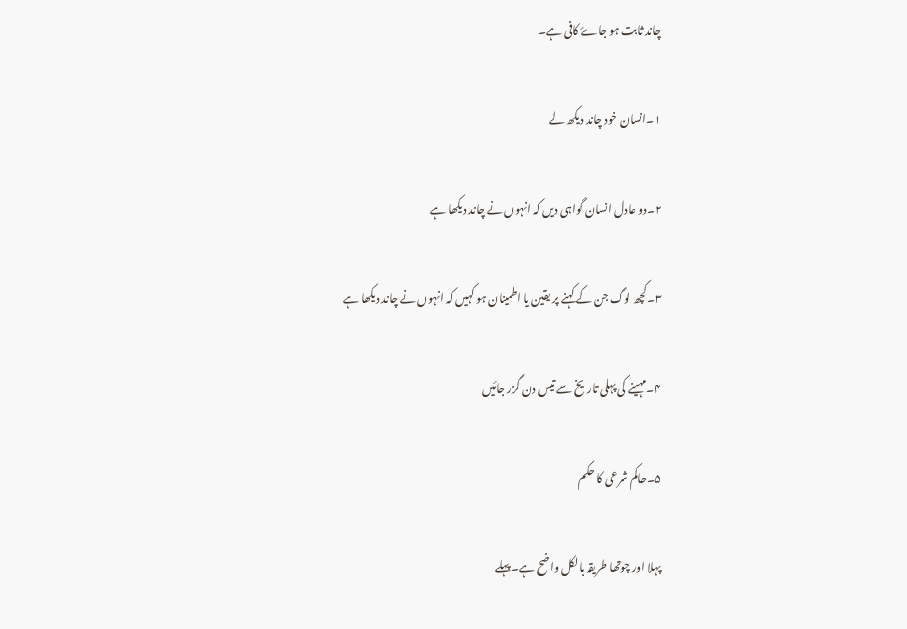چاند ثابت ہو جاۓ کافی ہے۔

۱۔انسان خود چاند دیکھ لے

۲۔دو عادل انسان گواہی دیں کہ انہوں نے چاند دیکھا ہے

۳۔کچھ لوگ جن کے کہنے پر یقین یا اطمینان ہو کہیں کہ انہوں نے چاند دیکھا ہے

۴۔مہینے کی پہلی تاریخ سے تیس دن گزر جائیں

۵۔حاکم شرعی کا حکم

پہلا اور چوتھا طریقہ بالکل واضح ہے۔پہلے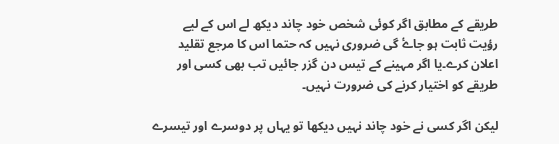طریقے کے مطابق اگر کوئی شخص خود چاند دیکھ لے اس کے لیے رؤیت ثابت ہو جاۓ گی ضروری نہیں کہ حتما اس کا مرجع تقلید اعلان کرے۔یا اگر مہینے کے تیس دن گزر جائیں تب بھی کسی اور طریقے کو اختیار کرنے کی ضرورت نہیں۔

لیکن اگر کسی نے خود چاند نہیں دیکھا تو یہاں پر دوسرے اور تیسرے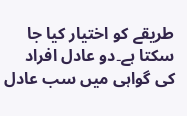طریقے کو اختیار کیا جا سکتا ہے۔دو عادل افراد کی گواہی میں سب عادل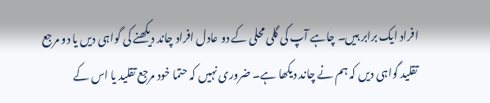افراد ایک برابر ہیں۔ چاہے آپ کی گلی محلی کے دو عادل افراد چاند دیکھنے کی گواہی دیں یا دو مرجع تقلید گواہی دیں کہ ہم نے چاند دیکھا ہے۔ ضروری نہیں کہ حتما خود مرجع تقلید یا اس کے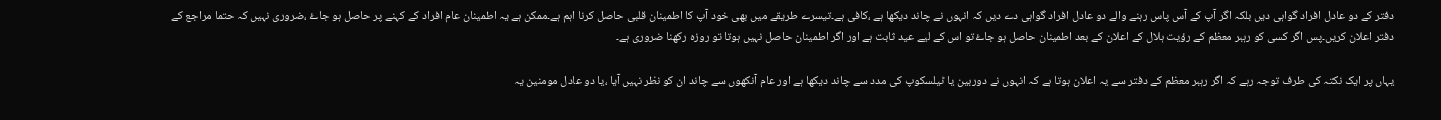دفتر کے دو عادل افراد گواہی دیں بلکہ اگر آپ کے آس پاس رہنے والے دو عادل افراد گواہی دے دیں کہ انہوں نے چاند دیکھا ہے ،کافی ہے۔تیسرے طریقے میں بھی خود آپ کا اطمینان قلبی حاصل کرنا اہم ہے۔ممکن ہے یہ اطمینان عام افراد کے کہنے پر حاصل ہو جاۓ ،ضروری نہیں کہ حتما مراجع کے دفتر اعلان کریں۔پس اگر کسی کو رہبر معظم کے رؤیت ہلال کے اعلان کے بعد اطمینان حاصل ہو جاۓتو اس کے لیے عید ثابت ہے اور اگر اطمینان حاصل نہیں ہوتا تو روزہ رکھنا ضروری ہے۔

یہاں پر ایک نکتہ کی طرف توجہ رہے کہ اگر رہبر معظم کے دفتر سے یہ اعلان ہوتا ہے کہ انہوں نے دوربین یا ٹیلسکوپ کی مدد سے چاند دیکھا ہے اور عام آنکھوں سے چاند ان کو نظر نہیں آیا ،یا دو عادل مومنین یہ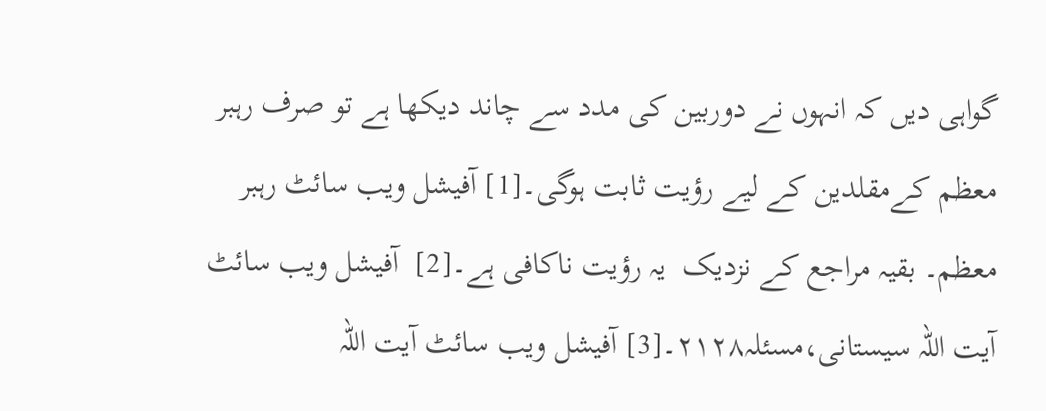گواہی دیں کہ انہوں نے دوربین کی مدد سے چاند دیکھا ہے تو صرف رہبر معظم کےمقلدین کے لیے رؤیت ثابت ہوگی۔[1] آفیشل ویب سائٹ رہبر معظم۔ بقیہ مراجع کے نزدیک  یہ رؤیت ناکافی ہے۔[2]  آفیشل ویب سائٹ آیت اللہ سیستانی،مسئلہ۲۱۲۸۔[3] آفیشل ویب سائٹ آیت اللہ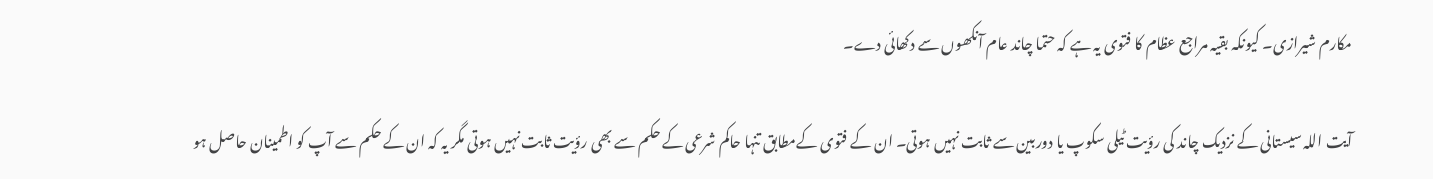مکارم شیرازی۔ کیونکہ بقیہ مراجع عظام کا فتوی یہ ہے کہ حتما چاند عام آنکھوں سے دکھائی دے۔

آیت اللہ سیستانی کے نزدیک چاند کی رؤیت ٹیلی سکوپ یا دوربین سے ثابت نہیں ہوتی۔ ان کے فتوی کےمطابق تنہا حاکم شرعی کے حکم سے بھی رؤیت ثابت نہیں ہوتی مگر یہ کہ ان کے حکم سے آپ کو اطمینان حاصل ہو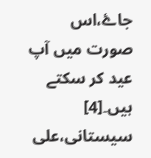جاۓ،اس صورت میں آپ عید کر سکتے ہیں۔[4] سیستانی،علی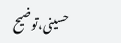حسینی،توضیح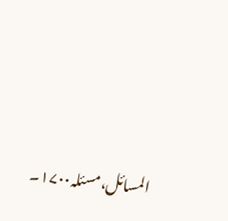المسائل،مسئلہ۱۷۰۰۔